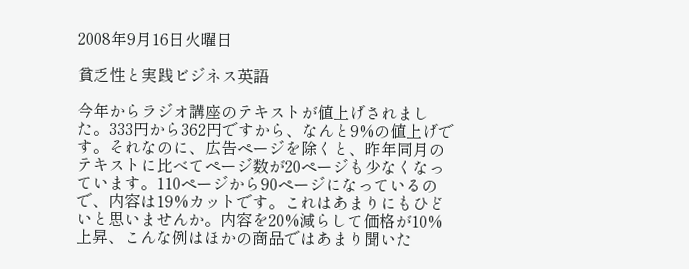2008年9月16日火曜日

貧乏性と実践ビジネス英語

今年からラジオ講座のテキストが値上げされました。333円から362円ですから、なんと9%の値上げです。それなのに、広告ページを除くと、昨年同月のテキストに比べてページ数が20ページも少なくなっています。110ページから90ページになっているので、内容は19%カットです。これはあまりにもひどいと思いませんか。内容を20%減らして価格が10%上昇、こんな例はほかの商品ではあまり聞いた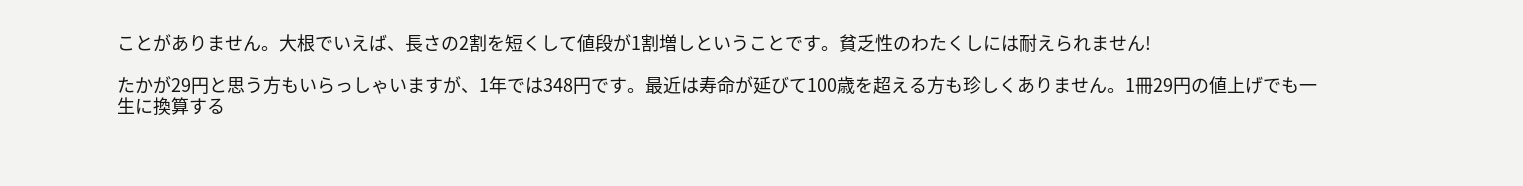ことがありません。大根でいえば、長さの2割を短くして値段が1割増しということです。貧乏性のわたくしには耐えられません!

たかが29円と思う方もいらっしゃいますが、1年では348円です。最近は寿命が延びて100歳を超える方も珍しくありません。1冊29円の値上げでも一生に換算する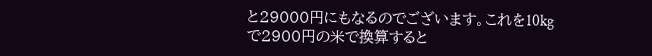と29000円にもなるのでございます。これを10kgで2900円の米で換算すると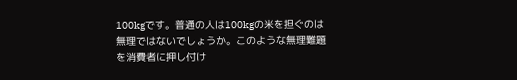100kgです。普通の人は100kgの米を担ぐのは無理ではないでしょうか。このような無理難題を消費者に押し付け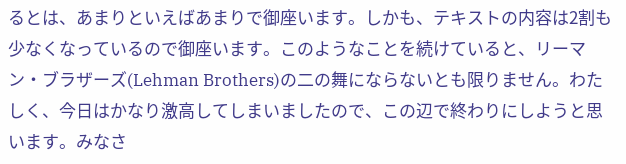るとは、あまりといえばあまりで御座います。しかも、テキストの内容は2割も少なくなっているので御座います。このようなことを続けていると、リーマン・ブラザーズ(Lehman Brothers)の二の舞にならないとも限りません。わたしく、今日はかなり激高してしまいましたので、この辺で終わりにしようと思います。みなさ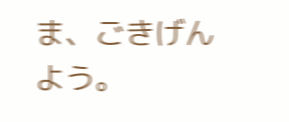ま、ごきげんよう。